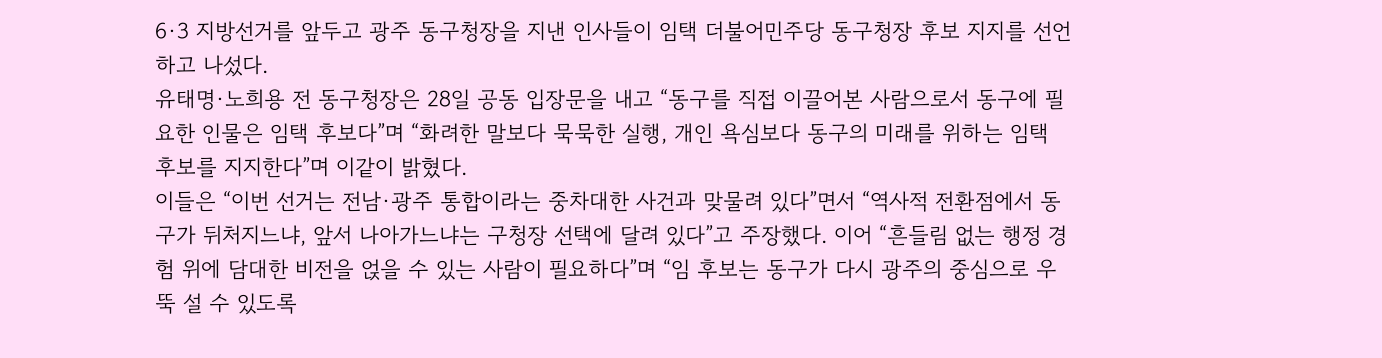6·3 지방선거를 앞두고 광주 동구청장을 지낸 인사들이 임택 더불어민주당 동구청장 후보 지지를 선언하고 나섰다.
유태명·노희용 전 동구청장은 28일 공동 입장문을 내고 “동구를 직접 이끌어본 사람으로서 동구에 필요한 인물은 임택 후보다”며 “화려한 말보다 묵묵한 실행, 개인 욕심보다 동구의 미래를 위하는 임택 후보를 지지한다”며 이같이 밝혔다.
이들은 “이번 선거는 전남·광주 통합이라는 중차대한 사건과 맞물려 있다”면서 “역사적 전환점에서 동구가 뒤처지느냐, 앞서 나아가느냐는 구청장 선택에 달려 있다”고 주장했다. 이어 “흔들림 없는 행정 경험 위에 담대한 비전을 얹을 수 있는 사람이 필요하다”며 “임 후보는 동구가 다시 광주의 중심으로 우뚝 설 수 있도록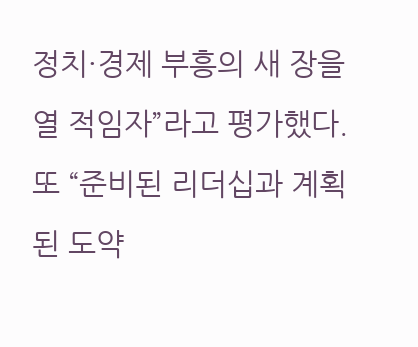정치·경제 부흥의 새 장을 열 적임자”라고 평가했다.
또 “준비된 리더십과 계획된 도약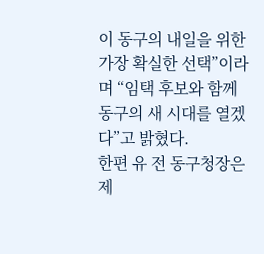이 동구의 내일을 위한 가장 확실한 선택”이라며 “임택 후보와 함께 동구의 새 시대를 열겠다”고 밝혔다.
한편 유 전 동구청장은 제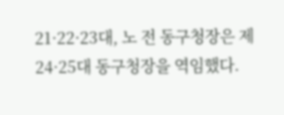21·22·23대, 노 전 동구청장은 제24·25대 동구청장을 역임했다.